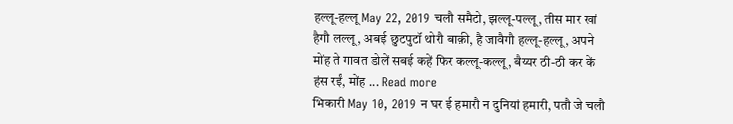हल्लू-हल्लू May 22, 2019 चलौ समैटो, झल्लू-पल्लू, तीस मार खां हैगौ लल्लू, अबई छुटपुटॉ थोरौ बाक़ी, है जावैगौ हल्लू-हल्लू, अपने मोंह ते गावत डोलें सबई कहें फिर कल्लू-कल्लू, बैय्यर ठी-ठी कर कें हंस रईं, मोंह ... Read more
भिकारी May 10, 2019 न घर ई हमारौ न दुनियां हमारी, पतौ जे चलौ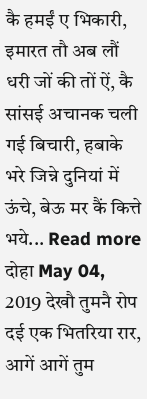कै हमईं ए भिकारी, इमारत तौ अब लौं धरी जों की तों ऐं, कै सांसई अचानक चली गई बिचारी, हबाके भरे जिन्ने दुनियां में ऊंचे, बेऊ मर कैं कित्ते भये... Read more
दोहा May 04, 2019 देखौ तुमनै रोप दई एक भितरिया रार, आगें आगें तुम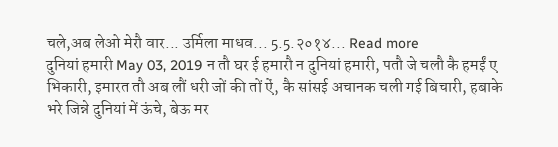चले,अब लेओ मेरौ वार... उर्मिला माधव... 5.5.२०१४... Read more
दुनियां हमारी May 03, 2019 न तौ घर ई हमारौ न दुनियां हमारी, पतौ जे चलौ कै हमईं ए भिकारी, इमारत तौ अब लौं धरी जों की तों ऐं, कै सांसई अचानक चली गई बिचारी, हबाके भरे जिन्ने दुनियां में ऊंचे, बेऊ मर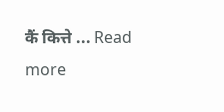कैं कित्ते ... Read more